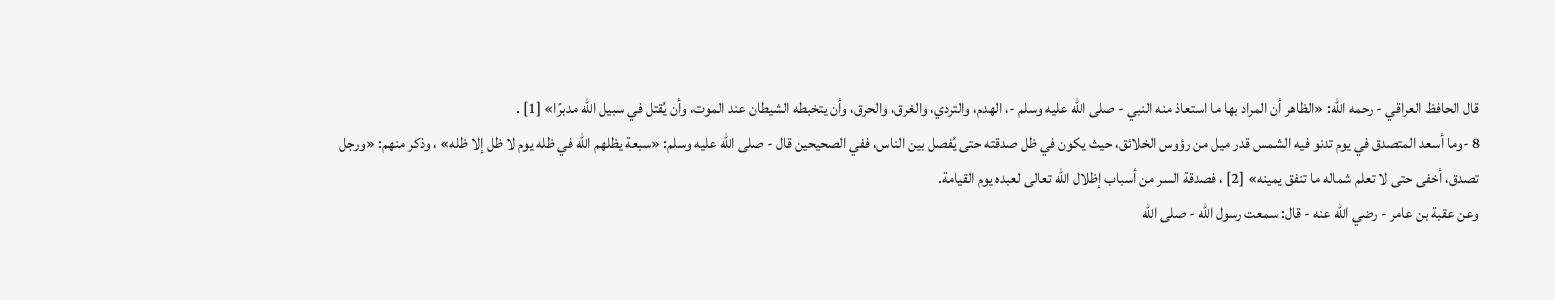قال الحافظ العراقي - رحمه الله: «الظاهر أن المراد بها ما استعاذ منه النبي - صلى الله عليه وسلم -، الهدم، والتردي، والغرق، والحرق، وأن يتخبطه الشيطان عند الموت، وأن يُقتل في سبيل الله مدبرًا» [1] .
8 -وما أسعد المتصدق في يوم تدنو فيه الشمس قدر ميل من رؤوس الخلائق، حيث يكون في ظل صدقته حتى يُفصل بين الناس، ففي الصحيحين قال - صلى الله عليه وسلم: «سبعة يظلهم الله في ظله يوم لا ظل إلا ظله» ، وذكر منهم: «ورجل تصدق، أخفى حتى لا تعلم شماله ما تنفق يمينه» [2] ، فصدقة السر من أسباب إظلال الله تعالى لعبده يوم القيامة.
وعن عقبة بن عامر - رضي الله عنه - قال: سمعت رسول الله - صلى الله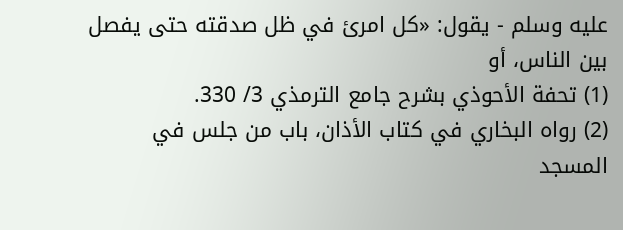عليه وسلم - يقول: «كل امرئ في ظل صدقته حتى يفصل بين الناس، أو
(1) تحفة الأحوذي بشرح جامع الترمذي 3/ 330.
(2) رواه البخاري في كتاب الأذان، باب من جلس في المسجد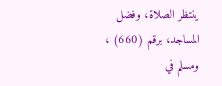ينتظر الصلاة، وفضل المساجد، برقم (660) ، ومسلم في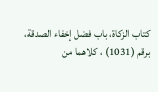كتاب الزكاة، باب فضل إخفاء الصدقة، برقم (1031) ، كلاهما من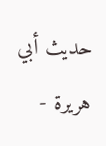حديث أبي هريرة -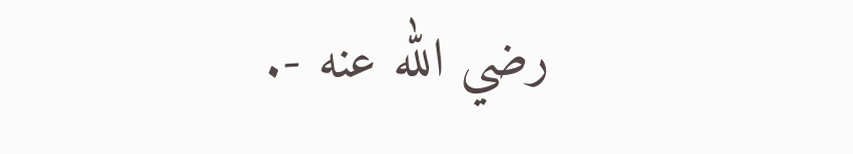رضي الله عنه -.